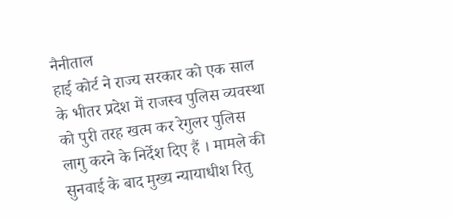नैनीताल
हाई कोर्ट ने राज्य सरकार को एक साल के भीतर प्रदेश में राजस्व पुलिस व्यवस्था को पुरी तरह खत्म कर रेगुलर पुलिस लागु करने के निर्देश दिए हैं । मामले की सुनवाई के बाद मुख्य न्यायाधीश रितु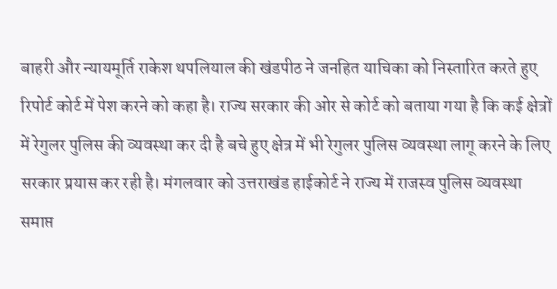बाहरी और न्यायमूर्ति राकेश थपलियाल की खंडपीठ ने जनहित याचिका को निस्तारित करते हुए रिपोर्ट कोर्ट में पेश करने को कहा है। राज्य सरकार की ओर से कोर्ट को बताया गया है कि कई क्षेत्रों में रेगुलर पुलिस की व्यवस्था कर दी है बचे हुए क्षेत्र में भी रेगुलर पुलिस व्यवस्था लागू करने के लिए सरकार प्रयास कर रही है। मंगलवार को उत्तराखंड हाईकोर्ट ने राज्य में राजस्व पुलिस व्यवस्था समाप्त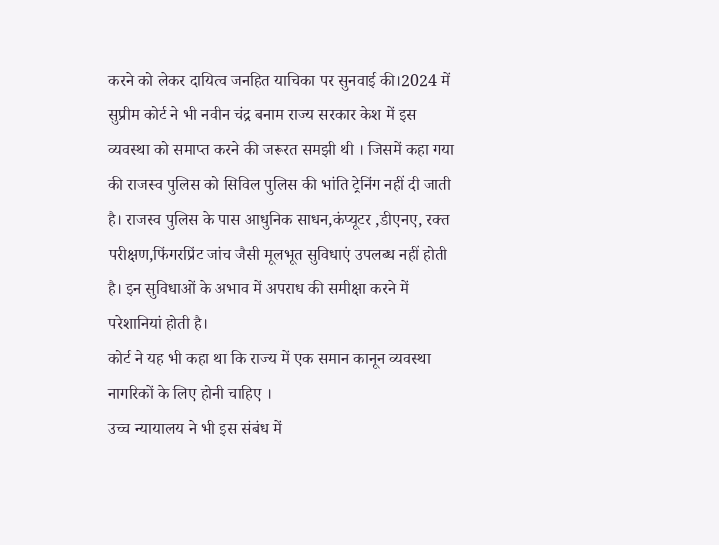करने को लेकर दायित्व जनहित याचिका पर सुनवाई की।2024 में सुप्रीम कोर्ट ने भी नवीन चंद्र बनाम राज्य सरकार केश में इस व्यवस्था को समाप्त करने की जरूरत समझी थी । जिसमें कहा गया की राजस्व पुलिस को सिविल पुलिस की भांति ट्रेनिंग नहीं दी जाती है। राजस्व पुलिस के पास आधुनिक साधन,कंप्यूटर ,डीएनए, रक्त परीक्षण,फिंगरप्रिंट जांच जैसी मूलभूत सुविधाएं उपलब्ध नहीं होती है। इन सुविधाओं के अभाव में अपराध की समीक्षा करने में परेशानियां होती है।
कोर्ट ने यह भी कहा था कि राज्य में एक समान कानून व्यवस्था नागरिकों के लिए होनी चाहिए ।
उच्च न्यायालय ने भी इस संबंध में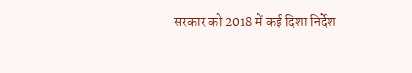सरकार को 2018 में कई दिशा निर्देश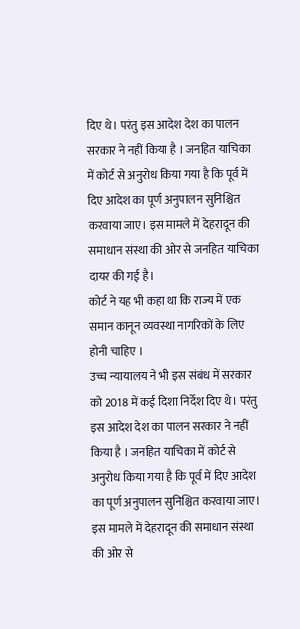दिए थे। परंतु इस आदेश देश का पालन सरकार ने नहीं किया है । जनहित याचिका में कोर्ट से अनुरोध किया गया है कि पूर्व में दिए आदेश का पूर्ण अनुपालन सुनिश्चित करवाया जाए। इस मामले में देहरादून की समाधान संस्था की ओर से जनहित याचिका दायर की गई है।
कोर्ट ने यह भी कहा था कि राज्य में एक समान कानून व्यवस्था नागरिकों के लिए होनी चाहिए ।
उच्च न्यायालय ने भी इस संबंध में सरकार को 2018 में कई दिशा निर्देश दिए थे। परंतु इस आदेश देश का पालन सरकार ने नहीं किया है । जनहित याचिका में कोर्ट से अनुरोध किया गया है कि पूर्व में दिए आदेश का पूर्ण अनुपालन सुनिश्चित करवाया जाए। इस मामले में देहरादून की समाधान संस्था की ओर से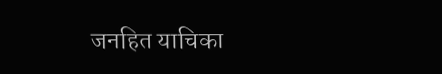जनहित याचिका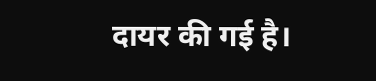दायर की गई है।